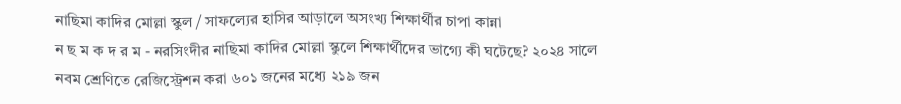নাছিমা কাদির মোল্লা স্কুল / সাফল্যের হাসির আড়ালে অসংখ্য শিক্ষার্থীর চাপা কান্না
ন ছ ম ক দ র ম - নরসিংদীর নাছিমা কাদির মোল্লা স্কুলে শিক্ষার্থীদের ভাগ্যে কী ঘটেছে? ২০২৪ সালে নবম শ্রেণিতে রেজিস্ট্রেশন করা ৬০১ জনের মধ্যে ২১৯ জন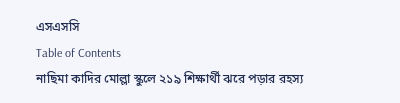এসএসসি
Table of Contents
নাছিমা কাদির মোল্লা স্কুলে ২১৯ শিক্ষার্থী ঝরে পড়ার রহস্য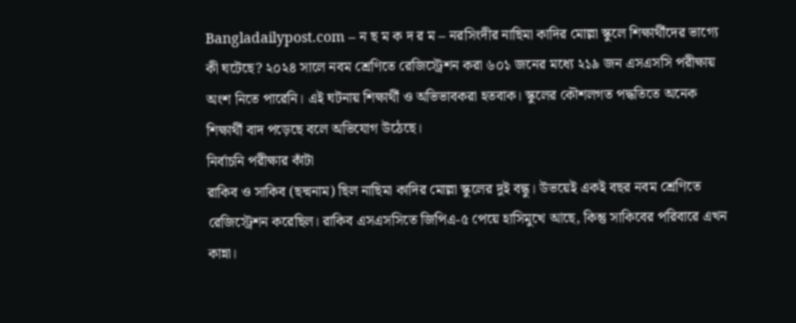Bangladailypost.com – ন ছ ম ক দ র ম – নরসিংদীর নাছিমা কাদির মোল্লা স্কুলে শিক্ষার্থীদের ভাগ্যে কী ঘটেছে? ২০২৪ সালে নবম শ্রেণিতে রেজিস্ট্রেশন করা ৬০১ জনের মধ্যে ২১৯ জন এসএসসি পরীক্ষায় অংশ নিতে পারেনি। এই ঘটনায় শিক্ষার্থী ও অভিভাবকরা হতবাক। স্কুলের কৌশলগত পদ্ধতিতে অনেক শিক্ষার্থী বাদ পড়েছে বলে অভিযোগ উঠেছে।
নির্বাচনি পরীক্ষার কাঁটা
রাকিব ও সাকিব (ছদ্মনাম) ছিল নাছিমা কাদির মোল্লা স্কুলের দুই বন্ধু। উভয়েই একই বছর নবম শ্রেণিতে রেজিস্ট্রেশন করেছিল। রাকিব এসএসসিতে জিপিএ-৫ পেয়ে হাসিমুখে আছে, কিন্তু সাকিবের পরিবারে এখন কান্না।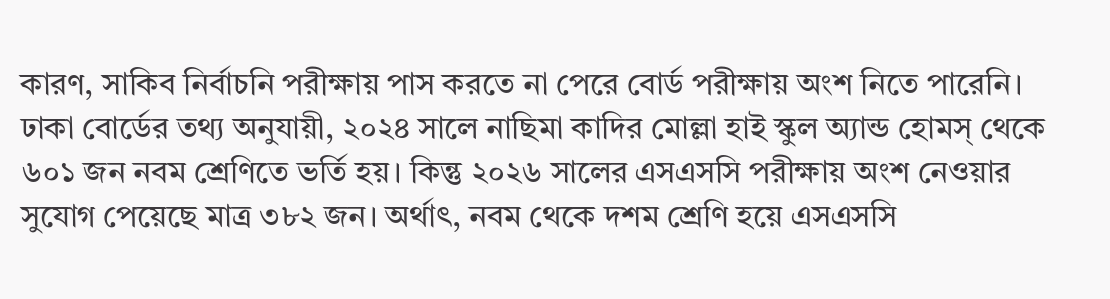কারণ, সাকিব নির্বাচনি পরীক্ষায় পাস করতে না পেরে বোর্ড পরীক্ষায় অংশ নিতে পারেনি।
ঢাকা বোর্ডের তথ্য অনুযায়ী, ২০২৪ সালে নাছিমা কাদির মোল্লা হাই স্কুল অ্যান্ড হোমস্ থেকে ৬০১ জন নবম শ্রেণিতে ভর্তি হয়। কিন্তু ২০২৬ সালের এসএসসি পরীক্ষায় অংশ নেওয়ার সুযোগ পেয়েছে মাত্র ৩৮২ জন। অর্থাৎ, নবম থেকে দশম শ্রেণি হয়ে এসএসসি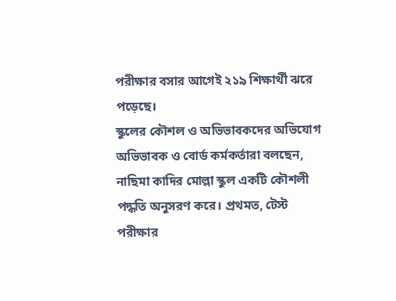পরীক্ষার বসার আগেই ২১৯ শিক্ষার্থী ঝরে পড়েছে।
স্কুলের কৌশল ও অভিভাবকদের অভিযোগ
অভিভাবক ও বোর্ড কর্মকর্তারা বলছেন, নাছিমা কাদির মোল্লা স্কুল একটি কৌশলী পদ্ধতি অনুসরণ করে। প্রথমত, টেস্ট পরীক্ষার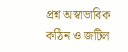প্রশ্ন অস্বাভাবিক কঠিন ও জটিল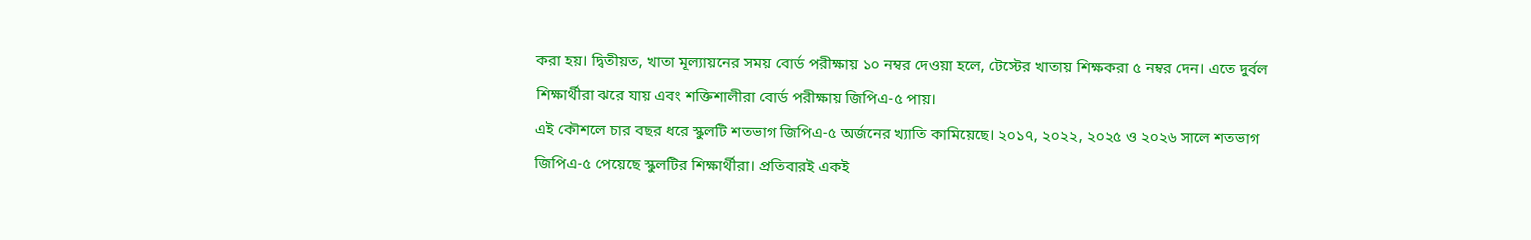করা হয়। দ্বিতীয়ত, খাতা মূল্যায়নের সময় বোর্ড পরীক্ষায় ১০ নম্বর দেওয়া হলে, টেস্টের খাতায় শিক্ষকরা ৫ নম্বর দেন। এতে দুর্বল শিক্ষার্থীরা ঝরে যায় এবং শক্তিশালীরা বোর্ড পরীক্ষায় জিপিএ-৫ পায়।
এই কৌশলে চার বছর ধরে স্কুলটি শতভাগ জিপিএ-৫ অর্জনের খ্যাতি কামিয়েছে। ২০১৭, ২০২২, ২০২৫ ও ২০২৬ সালে শতভাগ জিপিএ-৫ পেয়েছে স্কুলটির শিক্ষার্থীরা। প্রতিবারই একই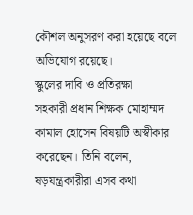কৌশল অনুসরণ করা হয়েছে বলে অভিযোগ রয়েছে।
স্কুলের দাবি ও প্রতিরক্ষা
সহকারী প্রধান শিক্ষক মোহাম্মদ কামাল হোসেন বিষয়টি অস্বীকার করেছেন। তিনি বলেন,
ষড়যন্ত্রকারীরা এসব কথা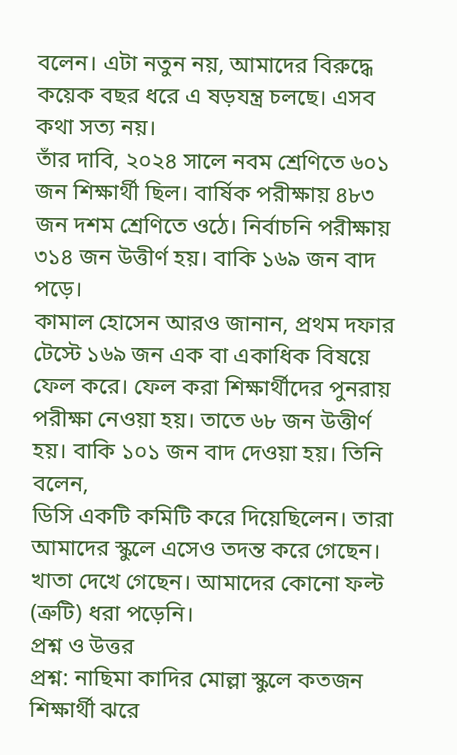বলেন। এটা নতুন নয়, আমাদের বিরুদ্ধে কয়েক বছর ধরে এ ষড়যন্ত্র চলছে। এসব কথা সত্য নয়।
তাঁর দাবি, ২০২৪ সালে নবম শ্রেণিতে ৬০১ জন শিক্ষার্থী ছিল। বার্ষিক পরীক্ষায় ৪৮৩ জন দশম শ্রেণিতে ওঠে। নির্বাচনি পরীক্ষায় ৩১৪ জন উত্তীর্ণ হয়। বাকি ১৬৯ জন বাদ পড়ে।
কামাল হোসেন আরও জানান, প্রথম দফার টেস্টে ১৬৯ জন এক বা একাধিক বিষয়ে ফেল করে। ফেল করা শিক্ষার্থীদের পুনরায় পরীক্ষা নেওয়া হয়। তাতে ৬৮ জন উত্তীর্ণ হয়। বাকি ১০১ জন বাদ দেওয়া হয়। তিনি বলেন,
ডিসি একটি কমিটি করে দিয়েছিলেন। তারা আমাদের স্কুলে এসেও তদন্ত করে গেছেন। খাতা দেখে গেছেন। আমাদের কোনো ফল্ট (ত্রুটি) ধরা পড়েনি।
প্রশ্ন ও উত্তর
প্রশ্ন: নাছিমা কাদির মোল্লা স্কুলে কতজন শিক্ষার্থী ঝরে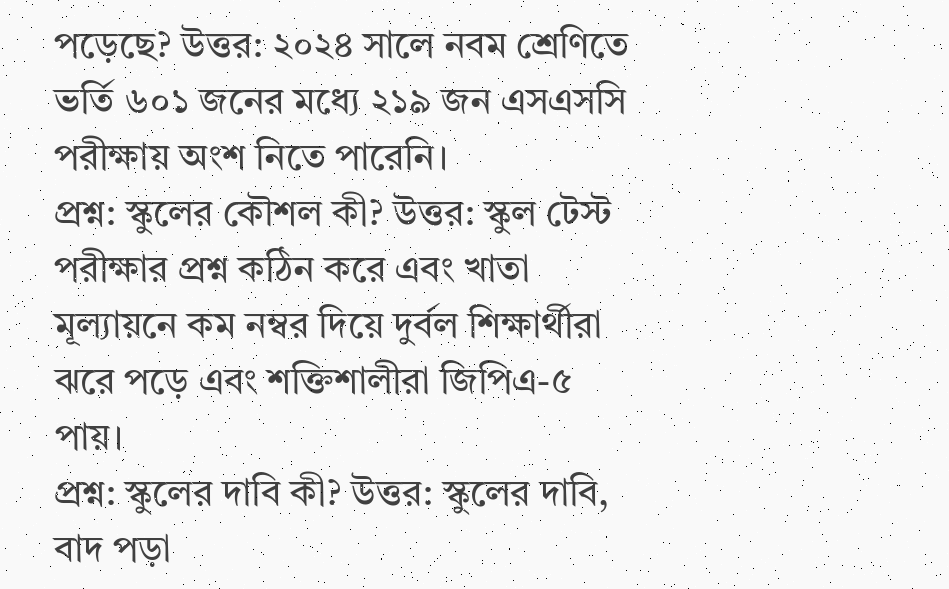পড়েছে? উত্তর: ২০২৪ সালে নবম শ্রেণিতে ভর্তি ৬০১ জনের মধ্যে ২১৯ জন এসএসসি পরীক্ষায় অংশ নিতে পারেনি।
প্রশ্ন: স্কুলের কৌশল কী? উত্তর: স্কুল টেস্ট পরীক্ষার প্রশ্ন কঠিন করে এবং খাতা মূল্যায়নে কম নম্বর দিয়ে দুর্বল শিক্ষার্থীরা ঝরে পড়ে এবং শক্তিশালীরা জিপিএ-৫ পায়।
প্রশ্ন: স্কুলের দাবি কী? উত্তর: স্কুলের দাবি, বাদ পড়া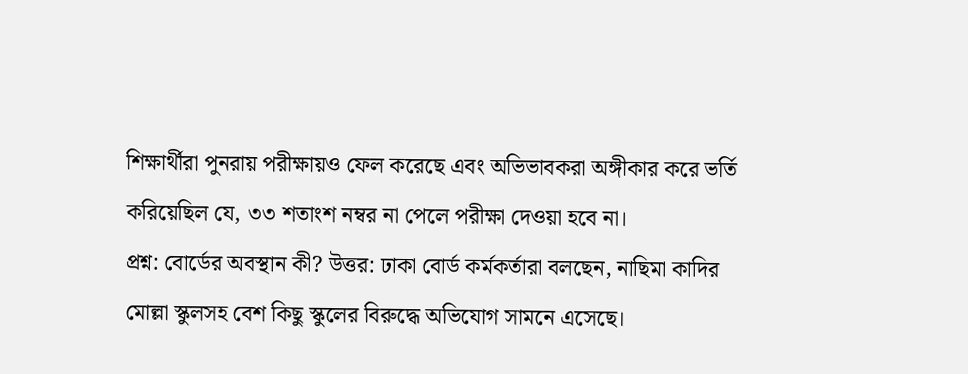শিক্ষার্থীরা পুনরায় পরীক্ষায়ও ফেল করেছে এবং অভিভাবকরা অঙ্গীকার করে ভর্তি করিয়েছিল যে, ৩৩ শতাংশ নম্বর না পেলে পরীক্ষা দেওয়া হবে না।
প্রশ্ন: বোর্ডের অবস্থান কী? উত্তর: ঢাকা বোর্ড কর্মকর্তারা বলছেন, নাছিমা কাদির মোল্লা স্কুলসহ বেশ কিছু স্কুলের বিরুদ্ধে অভিযোগ সামনে এসেছে।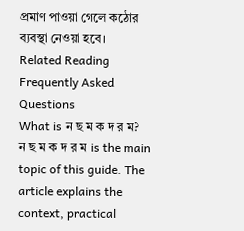প্রমাণ পাওয়া গেলে কঠোর ব্যবস্থা নেওয়া হবে।
Related Reading
Frequently Asked Questions
What is ন ছ ম ক দ র ম?
ন ছ ম ক দ র ম is the main topic of this guide. The article explains the context, practical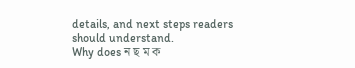details, and next steps readers should understand.
Why does ন ছ ম ক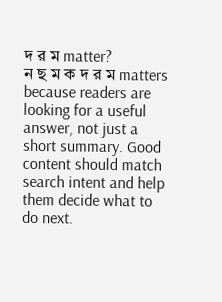দ র ম matter?
ন ছ ম ক দ র ম matters because readers are looking for a useful answer, not just a short summary. Good content should match search intent and help them decide what to do next.